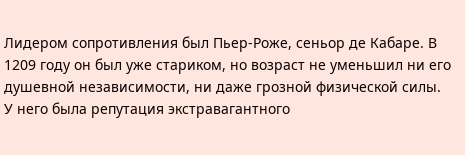Лидером сопротивления был Пьер-Роже, сеньор де Кабаре. В 1209 году он был уже стариком, но возраст не уменьшил ни его душевной независимости, ни даже грозной физической силы. У него была репутация экстравагантного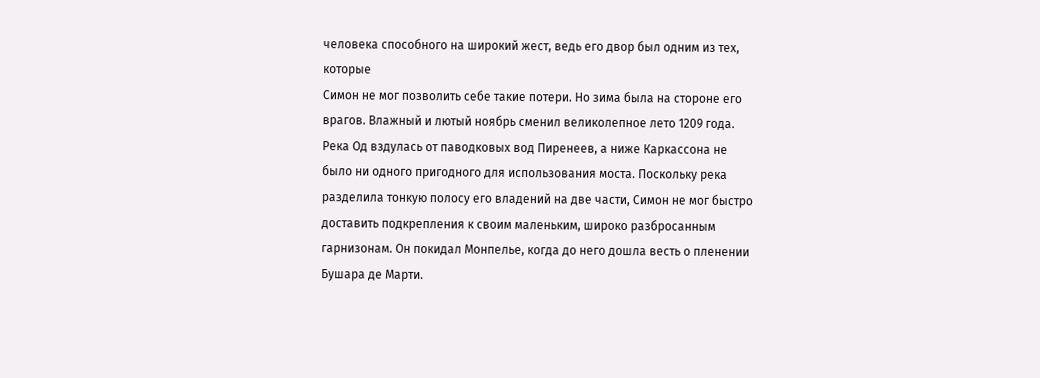человека способного на широкий жест, ведь его двор был одним из тех, которые
Симон не мог позволить себе такие потери. Но зима была на стороне его врагов. Влажный и лютый ноябрь сменил великолепное лето 1209 года. Река Од вздулась от паводковых вод Пиренеев, а ниже Каркассона не было ни одного пригодного для использования моста. Поскольку река разделила тонкую полосу его владений на две части, Симон не мог быстро доставить подкрепления к своим маленьким, широко разбросанным гарнизонам. Он покидал Монпелье, когда до него дошла весть о пленении Бушара де Марти.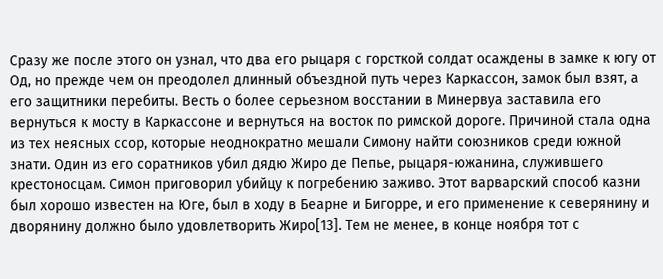Сразу же после этого он узнал, что два его рыцаря с горсткой солдат осаждены в замке к югу от Од, но прежде чем он преодолел длинный объездной путь через Каркассон, замок был взят, а его защитники перебиты. Весть о более серьезном восстании в Минервуа заставила его вернуться к мосту в Каркассоне и вернуться на восток по римской дороге. Причиной стала одна из тех неясных ссор, которые неоднократно мешали Симону найти союзников среди южной знати. Один из его соратников убил дядю Жиро де Пепье, рыцаря-южанина, служившего крестоносцам. Симон приговорил убийцу к погребению заживо. Этот варварский способ казни был хорошо известен на Юге, был в ходу в Беарне и Бигорре, и его применение к северянину и дворянину должно было удовлетворить Жиро[13]. Тем не менее, в конце ноября тот с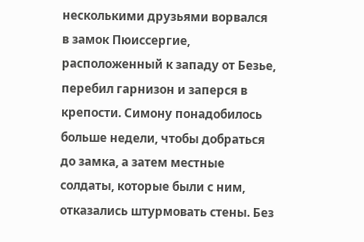несколькими друзьями ворвался в замок Пюиссергие, расположенный к западу от Безье, перебил гарнизон и заперся в крепости. Симону понадобилось больше недели, чтобы добраться до замка, а затем местные солдаты, которые были с ним, отказались штурмовать стены. Без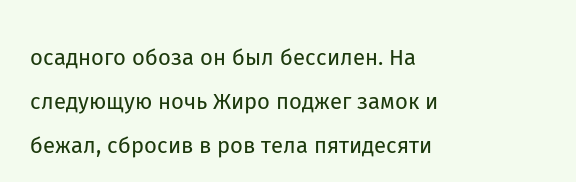осадного обоза он был бессилен. На следующую ночь Жиро поджег замок и бежал, сбросив в ров тела пятидесяти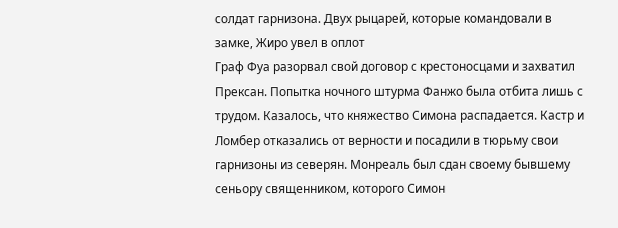солдат гарнизона. Двух рыцарей, которые командовали в замке, Жиро увел в оплот
Граф Фуа разорвал свой договор с крестоносцами и захватил Прексан. Попытка ночного штурма Фанжо была отбита лишь с трудом. Казалось, что княжество Симона распадается. Кастр и Ломбер отказались от верности и посадили в тюрьму свои гарнизоны из северян. Монреаль был сдан своему бывшему сеньору священником, которого Симон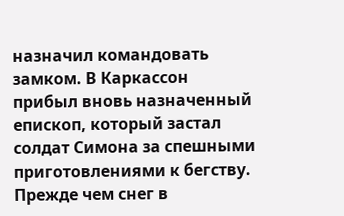назначил командовать замком. В Каркассон прибыл вновь назначенный епископ, который застал солдат Симона за спешными приготовлениями к бегству. Прежде чем снег в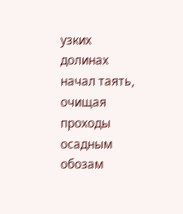узких долинах начал таять, очищая проходы осадным обозам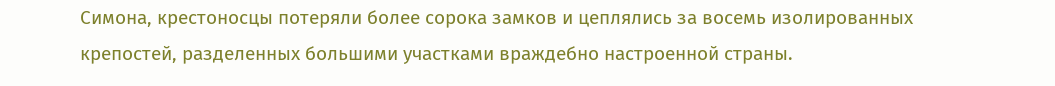Симона, крестоносцы потеряли более сорока замков и цеплялись за восемь изолированных крепостей, разделенных большими участками враждебно настроенной страны.